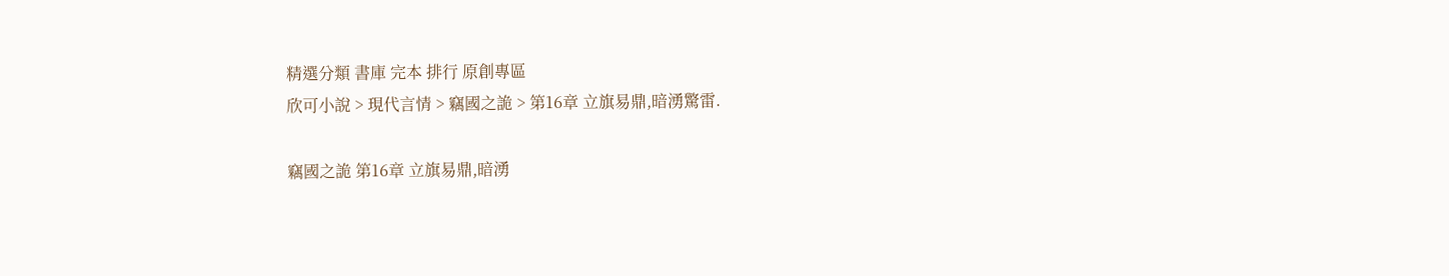精選分類 書庫 完本 排行 原創專區
欣可小說 > 現代言情 > 竊國之詭 > 第16章 立旗易鼎,暗湧驚雷.

竊國之詭 第16章 立旗易鼎,暗湧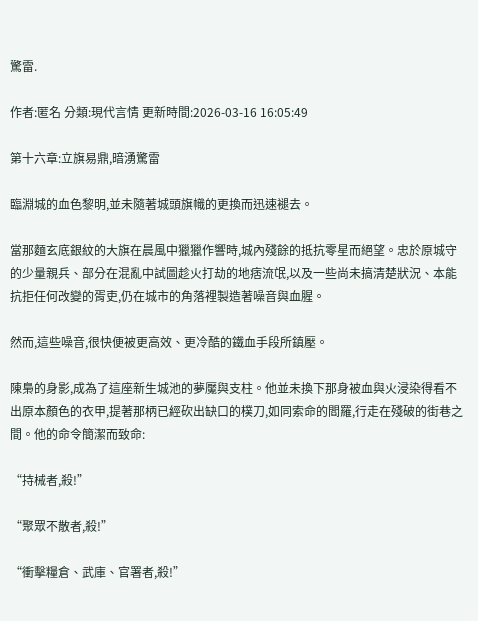驚雷.

作者:匿名 分類:現代言情 更新時間:2026-03-16 16:05:49

第十六章:立旗易鼎,暗湧驚雷

臨淵城的血色黎明,並未隨著城頭旗幟的更換而迅速褪去。

當那麵玄底銀紋的大旗在晨風中獵獵作響時,城內殘餘的抵抗零星而絕望。忠於原城守的少量親兵、部分在混亂中試圖趁火打劫的地痞流氓,以及一些尚未搞清楚狀況、本能抗拒任何改變的胥吏,仍在城市的角落裡製造著噪音與血腥。

然而,這些噪音,很快便被更高效、更冷酷的鐵血手段所鎮壓。

陳梟的身影,成為了這座新生城池的夢魘與支柱。他並未換下那身被血與火浸染得看不出原本顏色的衣甲,提著那柄已經砍出缺口的樸刀,如同索命的閻羅,行走在殘破的街巷之間。他的命令簡潔而致命:

“持械者,殺!”

“聚眾不散者,殺!”

“衝擊糧倉、武庫、官署者,殺!”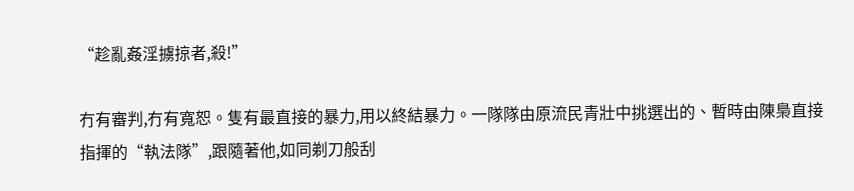“趁亂姦淫擄掠者,殺!”

冇有審判,冇有寬恕。隻有最直接的暴力,用以終結暴力。一隊隊由原流民青壯中挑選出的、暫時由陳梟直接指揮的“執法隊”,跟隨著他,如同剃刀般刮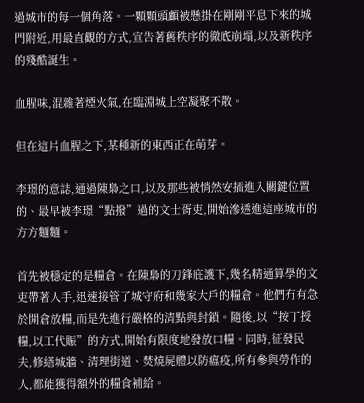過城市的每一個角落。一顆顆頭顱被懸掛在剛剛平息下來的城門附近,用最直觀的方式,宣告著舊秩序的徹底崩塌,以及新秩序的殘酷誕生。

血腥味,混雜著煙火氣,在臨淵城上空凝聚不散。

但在這片血腥之下,某種新的東西正在萌芽。

李璟的意誌,通過陳梟之口,以及那些被悄然安插進入關鍵位置的、最早被李璟“點撥”過的文士胥吏,開始滲透進這座城市的方方麵麵。

首先被穩定的是糧倉。在陳梟的刀鋒庇護下,幾名精通算學的文吏帶著人手,迅速接管了城守府和幾家大戶的糧倉。他們冇有急於開倉放糧,而是先進行嚴格的清點與封鎖。隨後,以“按丁授糧,以工代賑”的方式,開始有限度地發放口糧。同時,征發民夫,修繕城牆、清理街道、焚燒屍體以防瘟疫,所有參與勞作的人,都能獲得額外的糧食補給。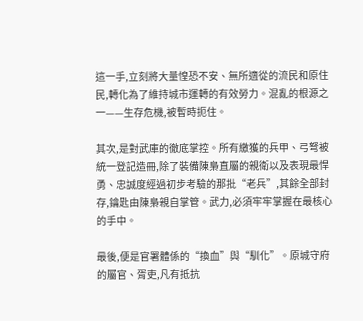這一手,立刻將大量惶恐不安、無所適從的流民和原住民,轉化為了維持城市運轉的有效勞力。混亂的根源之一——生存危機,被暫時扼住。

其次,是對武庫的徹底掌控。所有繳獲的兵甲、弓弩被統一登記造冊,除了裝備陳梟直屬的親衛以及表現最悍勇、忠誠度經過初步考驗的那批“老兵”,其餘全部封存,鑰匙由陳梟親自掌管。武力,必須牢牢掌握在最核心的手中。

最後,便是官署體係的“換血”與“馴化”。原城守府的屬官、胥吏,凡有抵抗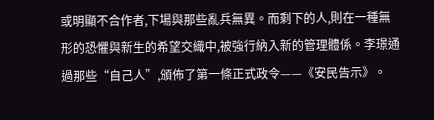或明顯不合作者,下場與那些亂兵無異。而剩下的人,則在一種無形的恐懼與新生的希望交織中,被強行納入新的管理體係。李璟通過那些“自己人”,頒佈了第一條正式政令——《安民告示》。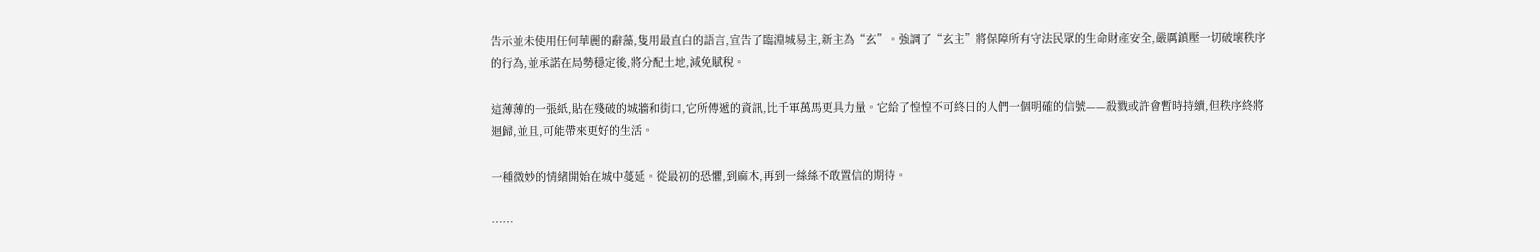告示並未使用任何華麗的辭藻,隻用最直白的語言,宣告了臨淵城易主,新主為“玄”。強調了“玄主”將保障所有守法民眾的生命財產安全,嚴厲鎮壓一切破壞秩序的行為,並承諾在局勢穩定後,將分配土地,減免賦稅。

這薄薄的一張紙,貼在殘破的城牆和街口,它所傳遞的資訊,比千軍萬馬更具力量。它給了惶惶不可終日的人們一個明確的信號——殺戮或許會暫時持續,但秩序終將迴歸,並且,可能帶來更好的生活。

一種微妙的情緒開始在城中蔓延。從最初的恐懼,到麻木,再到一絲絲不敢置信的期待。

……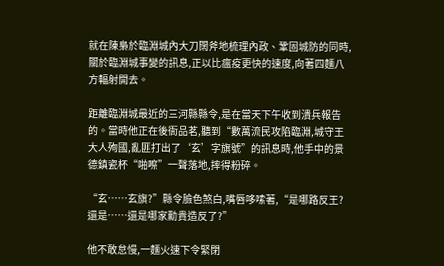就在陳梟於臨淵城內大刀闊斧地梳理內政、鞏固城防的同時,關於臨淵城事變的訊息,正以比瘟疫更快的速度,向著四麵八方輻射開去。

距離臨淵城最近的三河縣縣令,是在當天下午收到潰兵報告的。當時他正在後衙品茗,聽到“數萬流民攻陷臨淵,城守王大人殉國,亂匪打出了‘玄’字旗號”的訊息時,他手中的景德鎮瓷杯“啪嚓”一聲落地,摔得粉碎。

“玄……玄旗?”縣令臉色煞白,嘴唇哆嗦著,“是哪路反王?還是……還是哪家勳貴造反了?”

他不敢怠慢,一麵火速下令緊閉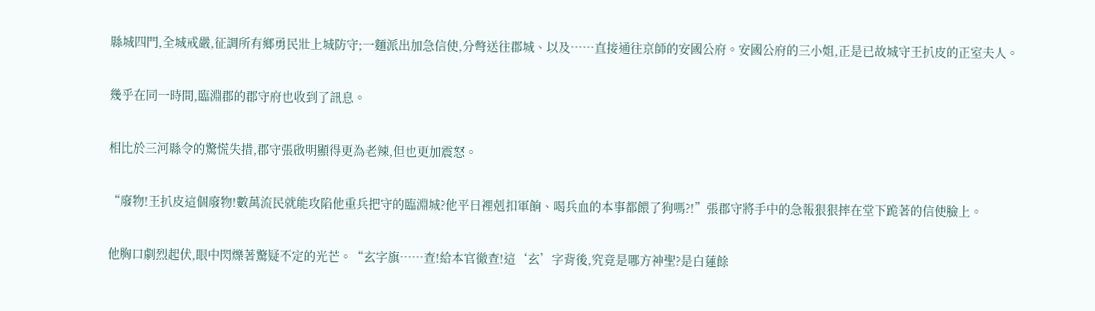縣城四門,全城戒嚴,征調所有鄉勇民壯上城防守;一麵派出加急信使,分彆送往郡城、以及……直接通往京師的安國公府。安國公府的三小姐,正是已故城守王扒皮的正室夫人。

幾乎在同一時間,臨淵郡的郡守府也收到了訊息。

相比於三河縣令的驚慌失措,郡守張啟明顯得更為老辣,但也更加震怒。

“廢物!王扒皮這個廢物!數萬流民就能攻陷他重兵把守的臨淵城?他平日裡剋扣軍餉、喝兵血的本事都餵了狗嗎?!”張郡守將手中的急報狠狠摔在堂下跪著的信使臉上。

他胸口劇烈起伏,眼中閃爍著驚疑不定的光芒。“玄字旗……查!給本官徹查!這‘玄’字背後,究竟是哪方神聖?是白蓮餘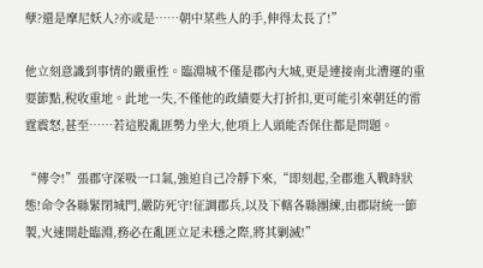孽?還是摩尼妖人?亦或是……朝中某些人的手,伸得太長了!”

他立刻意識到事情的嚴重性。臨淵城不僅是郡內大城,更是連接南北漕運的重要節點,稅收重地。此地一失,不僅他的政績要大打折扣,更可能引來朝廷的雷霆震怒,甚至……若這股亂匪勢力坐大,他項上人頭能否保住都是問題。

“傳令!”張郡守深吸一口氣,強迫自己冷靜下來,“即刻起,全郡進入戰時狀態!命令各縣緊閉城門,嚴防死守!征調郡兵,以及下轄各縣團練,由郡尉統一節製,火速開赴臨淵,務必在亂匪立足未穩之際,將其剿滅!”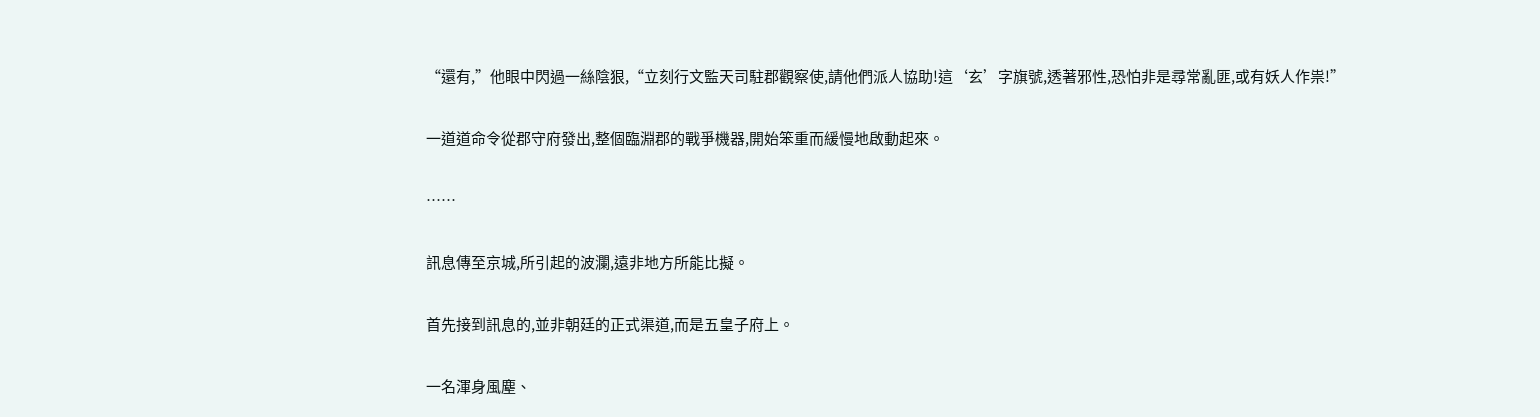“還有,”他眼中閃過一絲陰狠,“立刻行文監天司駐郡觀察使,請他們派人協助!這‘玄’字旗號,透著邪性,恐怕非是尋常亂匪,或有妖人作祟!”

一道道命令從郡守府發出,整個臨淵郡的戰爭機器,開始笨重而緩慢地啟動起來。

……

訊息傳至京城,所引起的波瀾,遠非地方所能比擬。

首先接到訊息的,並非朝廷的正式渠道,而是五皇子府上。

一名渾身風塵、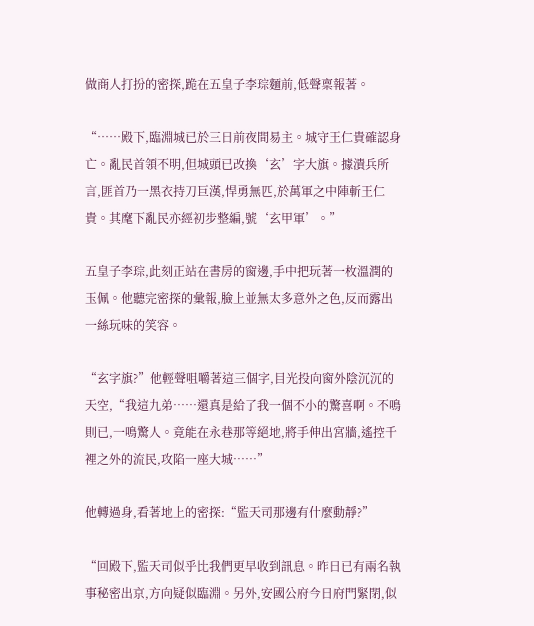做商人打扮的密探,跪在五皇子李琮麵前,低聲稟報著。

“……殿下,臨淵城已於三日前夜間易主。城守王仁貴確認身亡。亂民首領不明,但城頭已改換‘玄’字大旗。據潰兵所言,匪首乃一黑衣持刀巨漢,悍勇無匹,於萬軍之中陣斬王仁貴。其麾下亂民亦經初步整編,號‘玄甲軍’。”

五皇子李琮,此刻正站在書房的窗邊,手中把玩著一枚溫潤的玉佩。他聽完密探的彙報,臉上並無太多意外之色,反而露出一絲玩味的笑容。

“玄字旗?”他輕聲咀嚼著這三個字,目光投向窗外陰沉沉的天空,“我這九弟……還真是給了我一個不小的驚喜啊。不鳴則已,一鳴驚人。竟能在永巷那等絕地,將手伸出宮牆,遙控千裡之外的流民,攻陷一座大城……”

他轉過身,看著地上的密探:“監天司那邊有什麼動靜?”

“回殿下,監天司似乎比我們更早收到訊息。昨日已有兩名執事秘密出京,方向疑似臨淵。另外,安國公府今日府門緊閉,似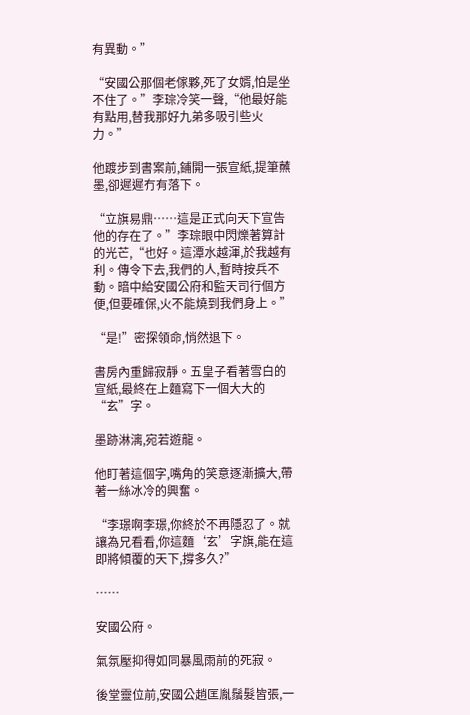有異動。”

“安國公那個老傢夥,死了女婿,怕是坐不住了。”李琮冷笑一聲,“他最好能有點用,替我那好九弟多吸引些火力。”

他踱步到書案前,鋪開一張宣紙,提筆蘸墨,卻遲遲冇有落下。

“立旗易鼎……這是正式向天下宣告他的存在了。”李琮眼中閃爍著算計的光芒,“也好。這潭水越渾,於我越有利。傳令下去,我們的人,暫時按兵不動。暗中給安國公府和監天司行個方便,但要確保,火不能燒到我們身上。”

“是!”密探領命,悄然退下。

書房內重歸寂靜。五皇子看著雪白的宣紙,最終在上麵寫下一個大大的“玄”字。

墨跡淋漓,宛若遊龍。

他盯著這個字,嘴角的笑意逐漸擴大,帶著一絲冰冷的興奮。

“李璟啊李璟,你終於不再隱忍了。就讓為兄看看,你這麵‘玄’字旗,能在這即將傾覆的天下,撐多久?”

……

安國公府。

氣氛壓抑得如同暴風雨前的死寂。

後堂靈位前,安國公趙匡胤鬚髮皆張,一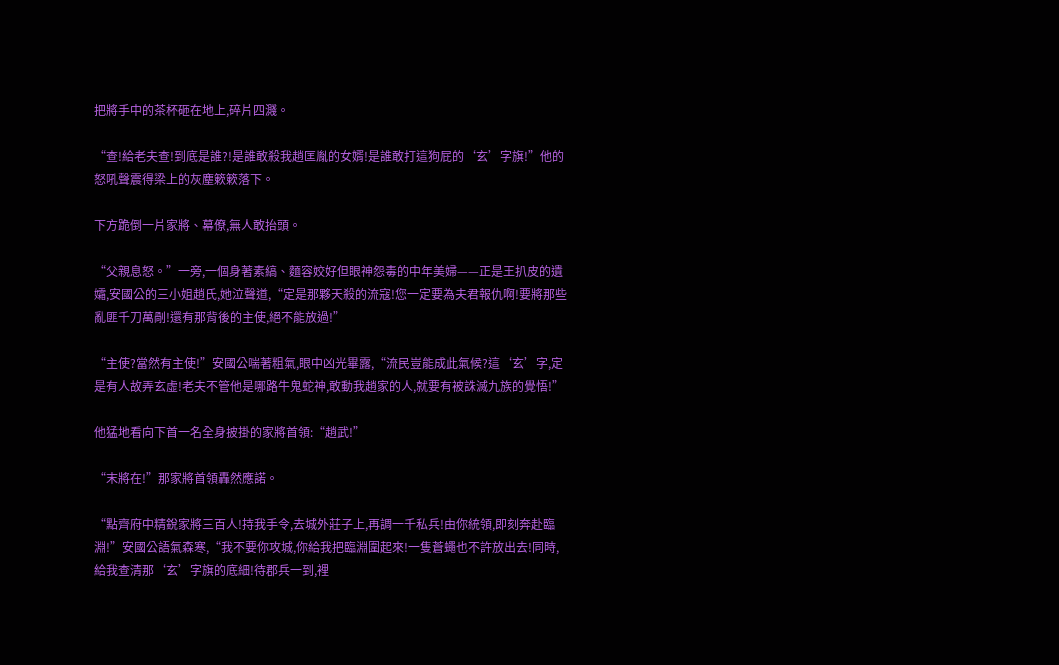把將手中的茶杯砸在地上,碎片四濺。

“查!給老夫查!到底是誰?!是誰敢殺我趙匡胤的女婿!是誰敢打這狗屁的‘玄’字旗!”他的怒吼聲震得梁上的灰塵簌簌落下。

下方跪倒一片家將、幕僚,無人敢抬頭。

“父親息怒。”一旁,一個身著素縞、麵容姣好但眼神怨毒的中年美婦——正是王扒皮的遺孀,安國公的三小姐趙氏,她泣聲道,“定是那夥天殺的流寇!您一定要為夫君報仇啊!要將那些亂匪千刀萬剮!還有那背後的主使,絕不能放過!”

“主使?當然有主使!”安國公喘著粗氣,眼中凶光畢露,“流民豈能成此氣候?這‘玄’字,定是有人故弄玄虛!老夫不管他是哪路牛鬼蛇神,敢動我趙家的人,就要有被誅滅九族的覺悟!”

他猛地看向下首一名全身披掛的家將首領:“趙武!”

“末將在!”那家將首領轟然應諾。

“點齊府中精銳家將三百人!持我手令,去城外莊子上,再調一千私兵!由你統領,即刻奔赴臨淵!”安國公語氣森寒,“我不要你攻城,你給我把臨淵圍起來!一隻蒼蠅也不許放出去!同時,給我查清那‘玄’字旗的底細!待郡兵一到,裡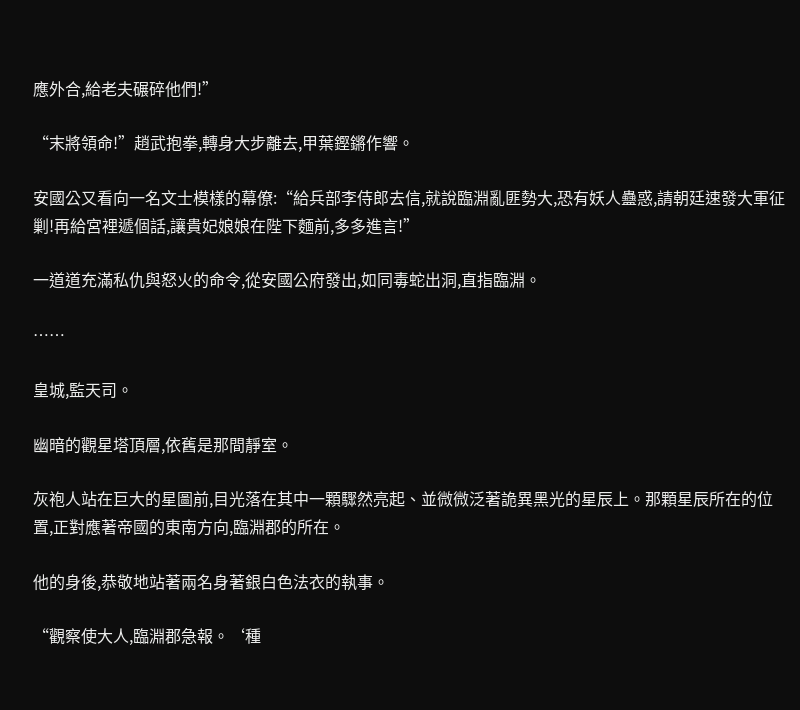應外合,給老夫碾碎他們!”

“末將領命!”趙武抱拳,轉身大步離去,甲葉鏗鏘作響。

安國公又看向一名文士模樣的幕僚:“給兵部李侍郎去信,就說臨淵亂匪勢大,恐有妖人蠱惑,請朝廷速發大軍征剿!再給宮裡遞個話,讓貴妃娘娘在陛下麵前,多多進言!”

一道道充滿私仇與怒火的命令,從安國公府發出,如同毒蛇出洞,直指臨淵。

……

皇城,監天司。

幽暗的觀星塔頂層,依舊是那間靜室。

灰袍人站在巨大的星圖前,目光落在其中一顆驟然亮起、並微微泛著詭異黑光的星辰上。那顆星辰所在的位置,正對應著帝國的東南方向,臨淵郡的所在。

他的身後,恭敬地站著兩名身著銀白色法衣的執事。

“觀察使大人,臨淵郡急報。‘種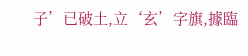子’已破土,立‘玄’字旗,據臨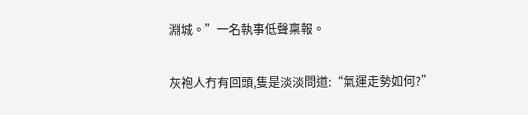淵城。”一名執事低聲稟報。

灰袍人冇有回頭,隻是淡淡問道:“氣運走勢如何?”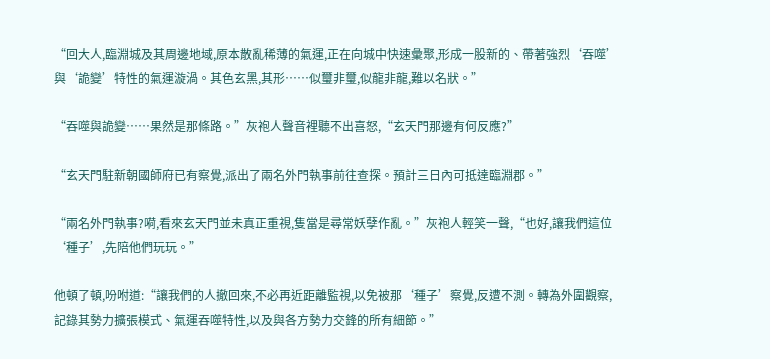“回大人,臨淵城及其周邊地域,原本散亂稀薄的氣運,正在向城中快速彙聚,形成一股新的、帶著強烈‘吞噬’與‘詭變’特性的氣運漩渦。其色玄黑,其形……似璽非璽,似龍非龍,難以名狀。”

“吞噬與詭變……果然是那條路。”灰袍人聲音裡聽不出喜怒,“玄天門那邊有何反應?”

“玄天門駐新朝國師府已有察覺,派出了兩名外門執事前往查探。預計三日內可抵達臨淵郡。”

“兩名外門執事?嗬,看來玄天門並未真正重視,隻當是尋常妖孽作亂。”灰袍人輕笑一聲,“也好,讓我們這位‘種子’,先陪他們玩玩。”

他頓了頓,吩咐道:“讓我們的人撤回來,不必再近距離監視,以免被那‘種子’察覺,反遭不測。轉為外圍觀察,記錄其勢力擴張模式、氣運吞噬特性,以及與各方勢力交鋒的所有細節。”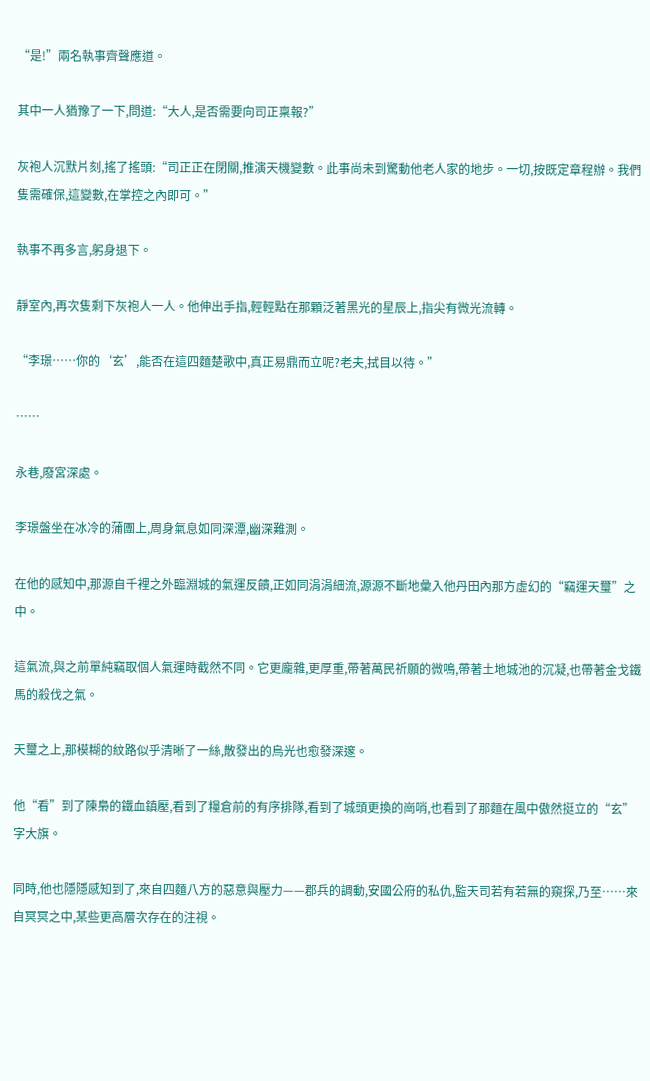“是!”兩名執事齊聲應道。

其中一人猶豫了一下,問道:“大人,是否需要向司正稟報?”

灰袍人沉默片刻,搖了搖頭:“司正正在閉關,推演天機變數。此事尚未到驚動他老人家的地步。一切,按既定章程辦。我們隻需確保,這變數,在掌控之內即可。”

執事不再多言,躬身退下。

靜室內,再次隻剩下灰袍人一人。他伸出手指,輕輕點在那顆泛著黑光的星辰上,指尖有微光流轉。

“李璟……你的‘玄’,能否在這四麵楚歌中,真正易鼎而立呢?老夫,拭目以待。”

……

永巷,廢宮深處。

李璟盤坐在冰冷的蒲團上,周身氣息如同深潭,幽深難測。

在他的感知中,那源自千裡之外臨淵城的氣運反饋,正如同涓涓細流,源源不斷地彙入他丹田內那方虛幻的“竊運天璽”之中。

這氣流,與之前單純竊取個人氣運時截然不同。它更龐雜,更厚重,帶著萬民祈願的微鳴,帶著土地城池的沉凝,也帶著金戈鐵馬的殺伐之氣。

天璽之上,那模糊的紋路似乎清晰了一絲,散發出的烏光也愈發深邃。

他“看”到了陳梟的鐵血鎮壓,看到了糧倉前的有序排隊,看到了城頭更換的崗哨,也看到了那麵在風中傲然挺立的“玄”字大旗。

同時,他也隱隱感知到了,來自四麵八方的惡意與壓力——郡兵的調動,安國公府的私仇,監天司若有若無的窺探,乃至……來自冥冥之中,某些更高層次存在的注視。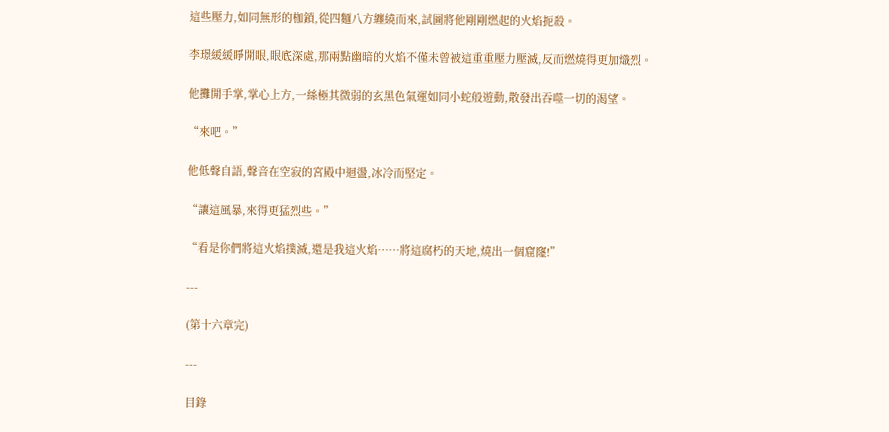這些壓力,如同無形的枷鎖,從四麵八方纏繞而來,試圖將他剛剛燃起的火焰扼殺。

李璟緩緩睜開眼,眼底深處,那兩點幽暗的火焰不僅未曾被這重重壓力壓滅,反而燃燒得更加熾烈。

他攤開手掌,掌心上方,一絲極其微弱的玄黑色氣運如同小蛇般遊動,散發出吞噬一切的渴望。

“來吧。”

他低聲自語,聲音在空寂的宮殿中迴盪,冰冷而堅定。

“讓這風暴,來得更猛烈些。”

“看是你們將這火焰撲滅,還是我這火焰……將這腐朽的天地,燒出一個窟窿!”

---

(第十六章完)

---

目錄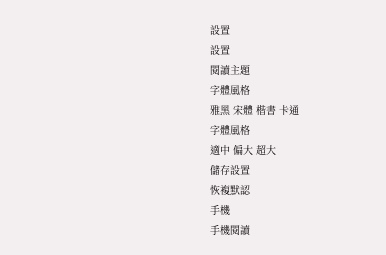設置
設置
閱讀主題
字體風格
雅黑 宋體 楷書 卡通
字體風格
適中 偏大 超大
儲存設置
恢複默認
手機
手機閱讀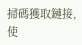掃碼獲取鏈接,使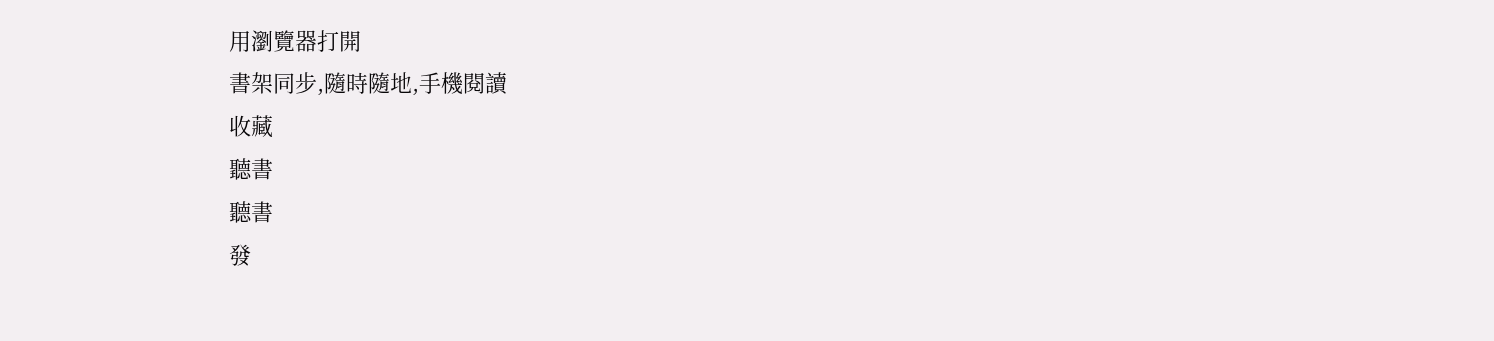用瀏覽器打開
書架同步,隨時隨地,手機閱讀
收藏
聽書
聽書
發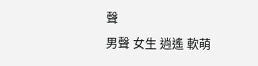聲
男聲 女生 逍遙 軟萌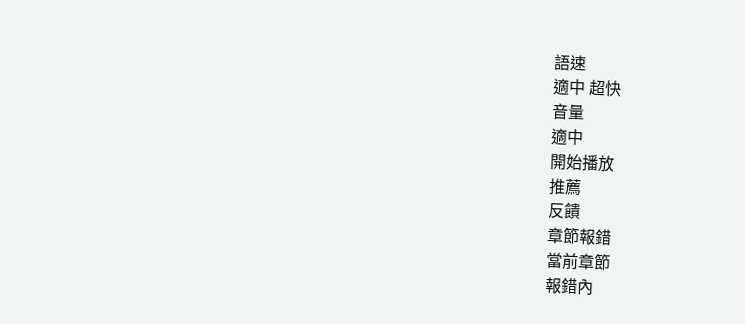語速
適中 超快
音量
適中
開始播放
推薦
反饋
章節報錯
當前章節
報錯內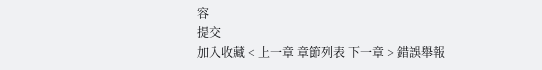容
提交
加入收藏 < 上一章 章節列表 下一章 > 錯誤舉報